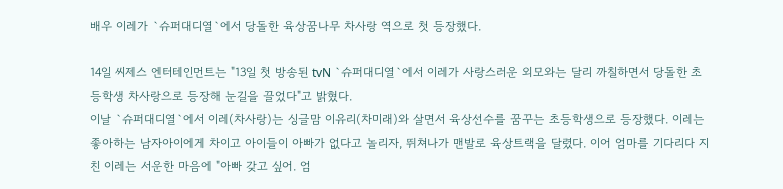배우 이레가 `슈퍼대디열`에서 당돌한 육상꿈나무 차사랑 역으로 첫 등장했다.

14일 씨제스 엔터테인먼트는 "13일 첫 방송된 tvN `슈퍼대디열`에서 이레가 사랑스러운 외모와는 달리 까칠하면서 당돌한 초등학생 차사랑으로 등장해 눈길을 끌었다"고 밝혔다.
이날 `슈퍼대디열`에서 이레(차사랑)는 싱글맘 이유리(차미래)와 살면서 육상선수를 꿈꾸는 초등학생으로 등장했다. 이레는 좋아하는 남자아이에게 차이고 아이들이 아빠가 없다고 놀리자, 뛰쳐나가 맨발로 육상트랙을 달렸다. 이어 엄마를 기다리다 지친 이레는 서운한 마음에 "아빠 갖고 싶어. 엄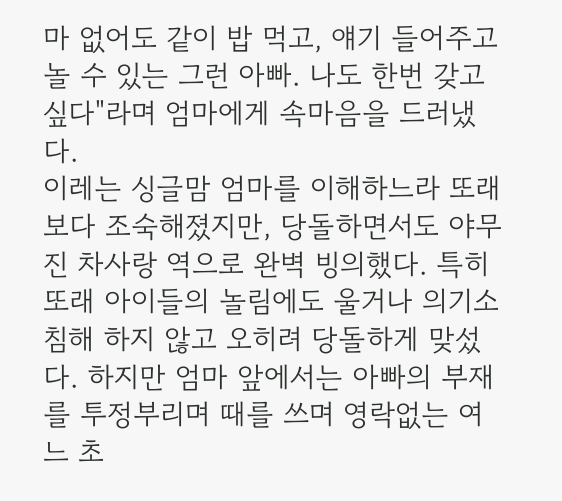마 없어도 같이 밥 먹고, 얘기 들어주고 놀 수 있는 그런 아빠. 나도 한번 갖고 싶다"라며 엄마에게 속마음을 드러냈다.
이레는 싱글맘 엄마를 이해하느라 또래보다 조숙해졌지만, 당돌하면서도 야무진 차사랑 역으로 완벽 빙의했다. 특히 또래 아이들의 놀림에도 울거나 의기소침해 하지 않고 오히려 당돌하게 맞섰다. 하지만 엄마 앞에서는 아빠의 부재를 투정부리며 때를 쓰며 영락없는 여느 초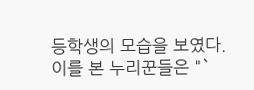등학생의 모습을 보였다.
이를 본 누리꾼들은 "`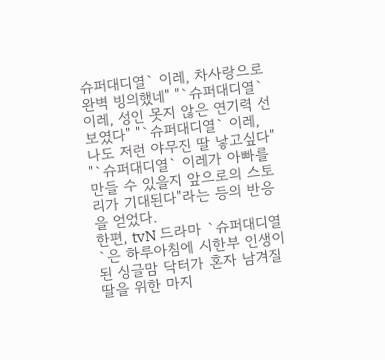슈퍼대디열` 이레, 차사랑으로 완벽 빙의했네" "`슈퍼대디열` 이레, 성인 못지 않은 연기력 선보였다" "`슈퍼대디열` 이레, 나도 저런 야무진 딸 낳고싶다" "`슈퍼대디열` 이레가 아빠를 만들 수 있을지 앞으로의 스토리가 기대된다"라는 등의 반응을 얻었다.
한편, tvN 드라마 `슈퍼대디열`은 하루아침에 시한부 인생이 된 싱글맘 닥터가 혼자 남겨질 딸을 위한 마지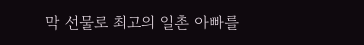막 선물로 최고의 일촌 아빠를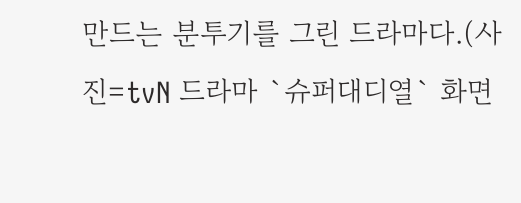만드는 분투기를 그린 드라마다.(사진=tvN 드라마 `슈퍼대디열` 화면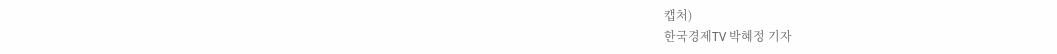캡처)
한국경제TV 박혜정 기자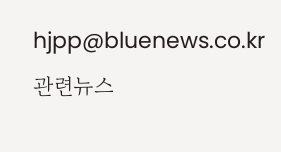hjpp@bluenews.co.kr
관련뉴스